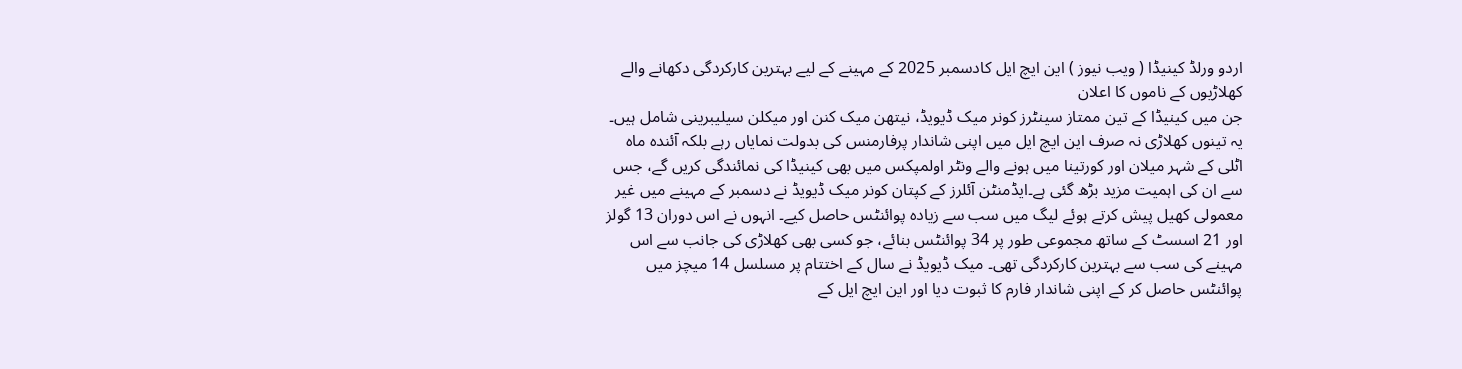اردو ورلڈ کینیڈا ( ویب نیوز ) این ایچ ایل کادسمبر 2025 کے مہینے کے لیے بہترین کارکردگی دکھانے والے کھلاڑیوں کے ناموں کا اعلان
جن میں کینیڈا کے تین ممتاز سینٹرز کونر میک ڈیویڈ، نیتھن میک کنن اور میکلن سیلیبرینی شامل ہیں۔ یہ تینوں کھلاڑی نہ صرف این ایچ ایل میں اپنی شاندار پرفارمنس کی بدولت نمایاں رہے بلکہ آئندہ ماہ اٹلی کے شہر میلان اور کورتینا میں ہونے والے ونٹر اولمپکس میں بھی کینیڈا کی نمائندگی کریں گے، جس سے ان کی اہمیت مزید بڑھ گئی ہے۔ایڈمنٹن آئلرز کے کپتان کونر میک ڈیویڈ نے دسمبر کے مہینے میں غیر معمولی کھیل پیش کرتے ہوئے لیگ میں سب سے زیادہ پوائنٹس حاصل کیے۔ انہوں نے اس دوران 13 گولز اور 21 اسسٹ کے ساتھ مجموعی طور پر 34 پوائنٹس بنائے، جو کسی بھی کھلاڑی کی جانب سے اس مہینے کی سب سے بہترین کارکردگی تھی۔ میک ڈیویڈ نے سال کے اختتام پر مسلسل 14 میچز میں پوائنٹس حاصل کر کے اپنی شاندار فارم کا ثبوت دیا اور این ایچ ایل کے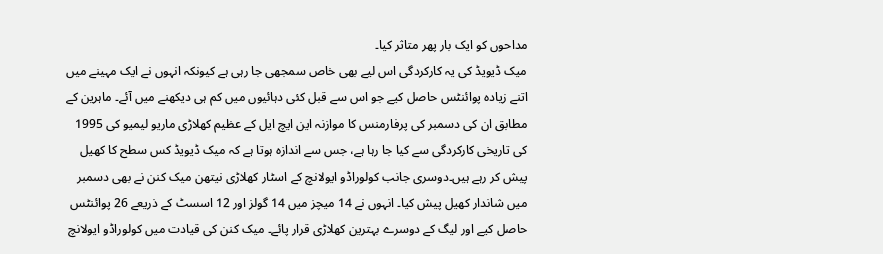مداحوں کو ایک بار پھر متاثر کیا۔
میک ڈیویڈ کی یہ کارکردگی اس لیے بھی خاص سمجھی جا رہی ہے کیونکہ انہوں نے ایک مہینے میں اتنے زیادہ پوائنٹس حاصل کیے جو اس سے قبل کئی دہائیوں میں کم ہی دیکھنے میں آئے۔ ماہرین کے مطابق ان کی دسمبر کی پرفارمنس کا موازنہ این ایچ ایل کے عظیم کھلاڑی ماریو لیمیو کی 1995 کی تاریخی کارکردگی سے کیا جا رہا ہے، جس سے اندازہ ہوتا ہے کہ میک ڈیویڈ کس سطح کا کھیل پیش کر رہے ہیں۔دوسری جانب کولوراڈو ایولانچ کے اسٹار کھلاڑی نیتھن میک کنن نے بھی دسمبر میں شاندار کھیل پیش کیا۔ انہوں نے 14 میچز میں 14 گولز اور 12 اسسٹ کے ذریعے 26 پوائنٹس حاصل کیے اور لیگ کے دوسرے بہترین کھلاڑی قرار پائے۔ میک کنن کی قیادت میں کولوراڈو ایولانچ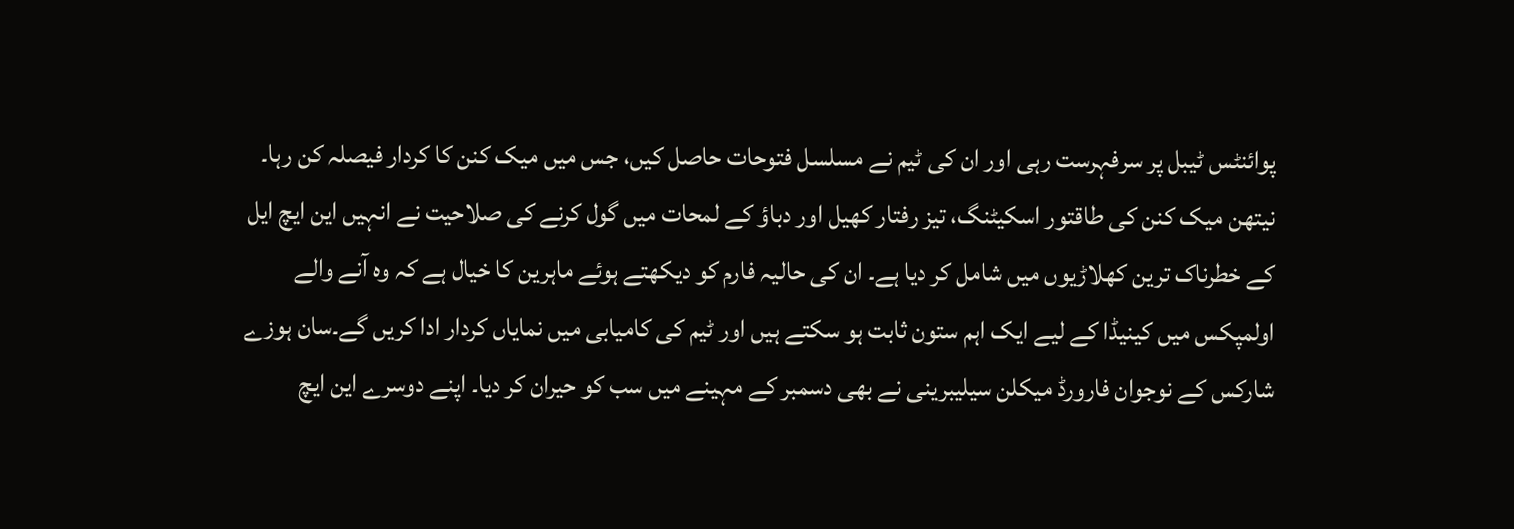پوائنٹس ٹیبل پر سرفہرست رہی اور ان کی ٹیم نے مسلسل فتوحات حاصل کیں، جس میں میک کنن کا کردار فیصلہ کن رہا۔
نیتھن میک کنن کی طاقتور اسکیٹنگ، تیز رفتار کھیل اور دباؤ کے لمحات میں گول کرنے کی صلاحیت نے انہیں این ایچ ایل کے خطرناک ترین کھلاڑیوں میں شامل کر دیا ہے۔ ان کی حالیہ فارم کو دیکھتے ہوئے ماہرین کا خیال ہے کہ وہ آنے والے اولمپکس میں کینیڈا کے لیے ایک اہم ستون ثابت ہو سکتے ہیں اور ٹیم کی کامیابی میں نمایاں کردار ادا کریں گے۔سان ہوزے شارکس کے نوجوان فارورڈ میکلن سیلیبرینی نے بھی دسمبر کے مہینے میں سب کو حیران کر دیا۔ اپنے دوسرے این ایچ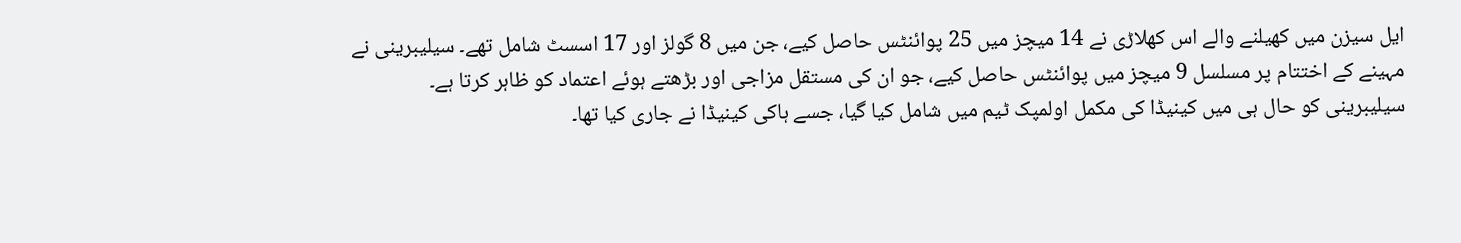ایل سیزن میں کھیلنے والے اس کھلاڑی نے 14 میچز میں 25 پوائنٹس حاصل کیے، جن میں 8 گولز اور 17 اسسٹ شامل تھے۔ سیلیبرینی نے مہینے کے اختتام پر مسلسل 9 میچز میں پوائنٹس حاصل کیے، جو ان کی مستقل مزاجی اور بڑھتے ہوئے اعتماد کو ظاہر کرتا ہے۔
سیلیبرینی کو حال ہی میں کینیڈا کی مکمل اولمپک ٹیم میں شامل کیا گیا، جسے ہاکی کینیڈا نے جاری کیا تھا۔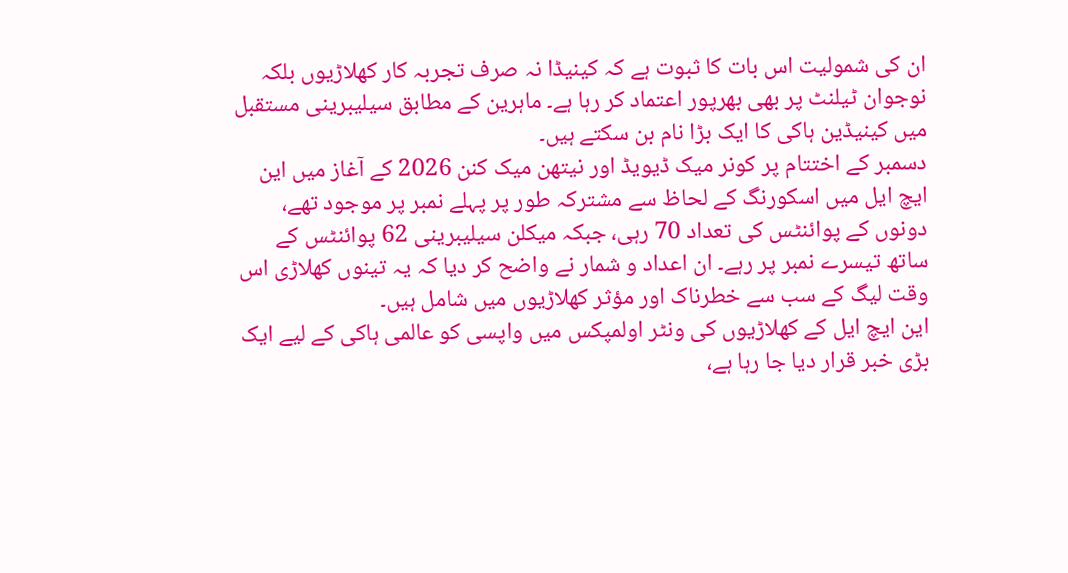ان کی شمولیت اس بات کا ثبوت ہے کہ کینیڈا نہ صرف تجربہ کار کھلاڑیوں بلکہ نوجوان ٹیلنٹ پر بھی بھرپور اعتماد کر رہا ہے۔ ماہرین کے مطابق سیلیبرینی مستقبل میں کینیڈین ہاکی کا ایک بڑا نام بن سکتے ہیں۔
دسمبر کے اختتام پر کونر میک ڈیویڈ اور نیتھن میک کنن 2026 کے آغاز میں این ایچ ایل میں اسکورنگ کے لحاظ سے مشترکہ طور پر پہلے نمبر پر موجود تھے، دونوں کے پوائنٹس کی تعداد 70 رہی، جبکہ میکلن سیلیبرینی 62 پوائنٹس کے ساتھ تیسرے نمبر پر رہے۔ ان اعداد و شمار نے واضح کر دیا کہ یہ تینوں کھلاڑی اس وقت لیگ کے سب سے خطرناک اور مؤثر کھلاڑیوں میں شامل ہیں۔
این ایچ ایل کے کھلاڑیوں کی ونٹر اولمپکس میں واپسی کو عالمی ہاکی کے لیے ایک بڑی خبر قرار دیا جا رہا ہے،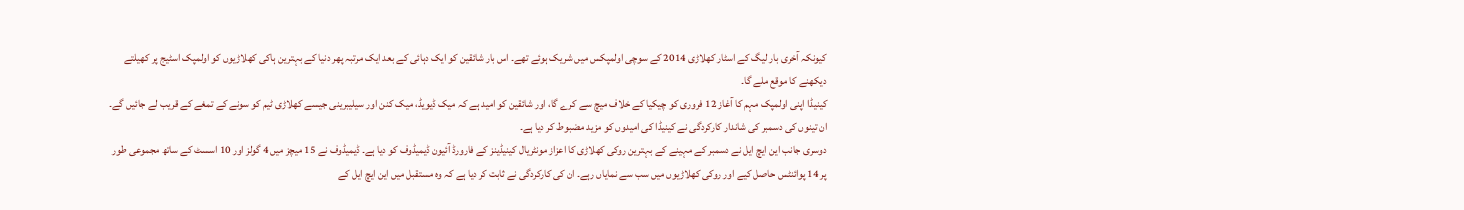کیونکہ آخری بار لیگ کے اسٹار کھلاڑی 2014 کے سوچی اولمپکس میں شریک ہوئے تھے۔ اس بار شائقین کو ایک دہائی کے بعد ایک مرتبہ پھر دنیا کے بہترین ہاکی کھلاڑیوں کو اولمپک اسٹیج پر کھیلتے دیکھنے کا موقع ملے گا۔
کینیڈا اپنی اولمپک مہم کا آغاز 12 فروری کو چیکیا کے خلاف میچ سے کرے گا، اور شائقین کو امید ہے کہ میک ڈیویڈ، میک کنن اور سیلیبرینی جیسے کھلاڑی ٹیم کو سونے کے تمغے کے قریب لے جائیں گے۔ ان تینوں کی دسمبر کی شاندار کارکردگی نے کینیڈا کی امیدوں کو مزید مضبوط کر دیا ہے۔
دوسری جانب این ایچ ایل نے دسمبر کے مہینے کے بہترین روکی کھلاڑی کا اعزاز مونٹریال کینیڈینز کے فارورڈ آئیون ڈیمیڈوف کو دیا ہے۔ ڈیمیڈوف نے 15 میچز میں 4 گولز اور 10 اسسٹ کے ساتھ مجموعی طور پر 14 پوائنٹس حاصل کیے اور روکی کھلاڑیوں میں سب سے نمایاں رہے۔ ان کی کارکردگی نے ثابت کر دیا ہے کہ وہ مستقبل میں این ایچ ایل کے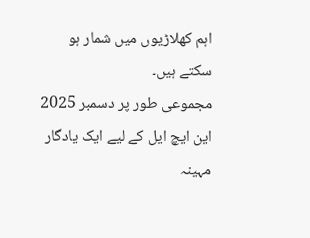اہم کھلاڑیوں میں شمار ہو سکتے ہیں۔
مجموعی طور پر دسمبر 2025 این ایچ ایل کے لیے ایک یادگار مہینہ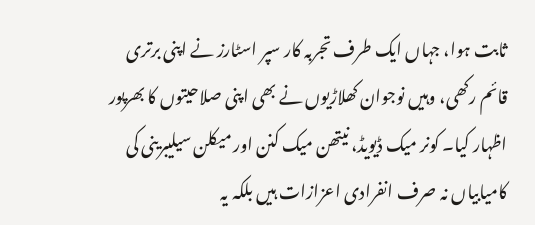ثابت ہوا، جہاں ایک طرف تجربہ کار سپر اسٹارز نے اپنی برتری قائم رکھی، وہیں نوجوان کھلاڑیوں نے بھی اپنی صلاحیتوں کا بھرپور اظہار کیا۔ کونر میک ڈیویڈ، نیتھن میک کنن اور میکلن سیلیبرینی کی کامیابیاں نہ صرف انفرادی اعزازات ہیں بلکہ یہ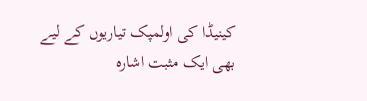کینیڈا کی اولمپک تیاریوں کے لیے بھی ایک مثبت اشارہ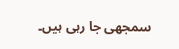سمجھی جا رہی ہیں۔